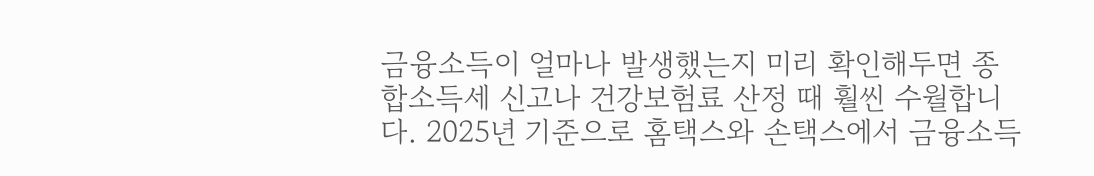금융소득이 얼마나 발생했는지 미리 확인해두면 종합소득세 신고나 건강보험료 산정 때 훨씬 수월합니다. 2025년 기준으로 홈택스와 손택스에서 금융소득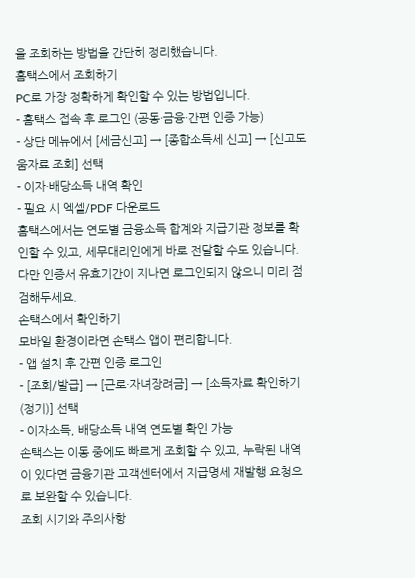을 조회하는 방법을 간단히 정리했습니다.
홈택스에서 조회하기
PC로 가장 정확하게 확인할 수 있는 방법입니다.
- 홈택스 접속 후 로그인 (공동·금융·간편 인증 가능)
- 상단 메뉴에서 [세금신고] → [종합소득세 신고] → [신고도움자료 조회] 선택
- 이자·배당소득 내역 확인
- 필요 시 엑셀/PDF 다운로드
홈택스에서는 연도별 금융소득 합계와 지급기관 정보를 확인할 수 있고, 세무대리인에게 바로 전달할 수도 있습니다. 다만 인증서 유효기간이 지나면 로그인되지 않으니 미리 점검해두세요.
손택스에서 확인하기
모바일 환경이라면 손택스 앱이 편리합니다.
- 앱 설치 후 간편 인증 로그인
- [조회/발급] → [근로·자녀장려금] → [소득자료 확인하기(정기)] 선택
- 이자소득, 배당소득 내역 연도별 확인 가능
손택스는 이동 중에도 빠르게 조회할 수 있고, 누락된 내역이 있다면 금융기관 고객센터에서 지급명세 재발행 요청으로 보완할 수 있습니다.
조회 시기와 주의사항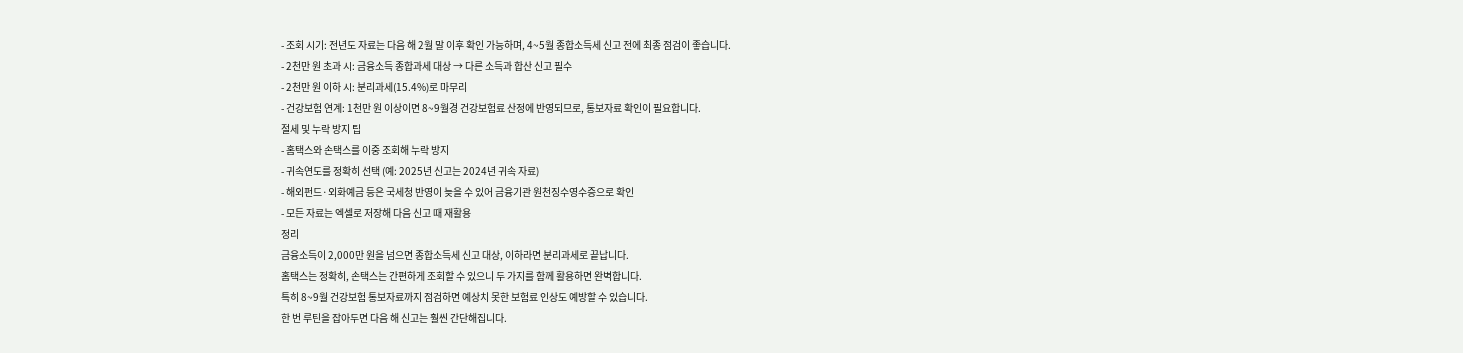- 조회 시기: 전년도 자료는 다음 해 2월 말 이후 확인 가능하며, 4~5월 종합소득세 신고 전에 최종 점검이 좋습니다.
- 2천만 원 초과 시: 금융소득 종합과세 대상 → 다른 소득과 합산 신고 필수
- 2천만 원 이하 시: 분리과세(15.4%)로 마무리
- 건강보험 연계: 1천만 원 이상이면 8~9월경 건강보험료 산정에 반영되므로, 통보자료 확인이 필요합니다.
절세 및 누락 방지 팁
- 홈택스와 손택스를 이중 조회해 누락 방지
- 귀속연도를 정확히 선택 (예: 2025년 신고는 2024년 귀속 자료)
- 해외펀드·외화예금 등은 국세청 반영이 늦을 수 있어 금융기관 원천징수영수증으로 확인
- 모든 자료는 엑셀로 저장해 다음 신고 때 재활용
정리
금융소득이 2,000만 원을 넘으면 종합소득세 신고 대상, 이하라면 분리과세로 끝납니다.
홈택스는 정확히, 손택스는 간편하게 조회할 수 있으니 두 가지를 함께 활용하면 완벽합니다.
특히 8~9월 건강보험 통보자료까지 점검하면 예상치 못한 보험료 인상도 예방할 수 있습니다.
한 번 루틴을 잡아두면 다음 해 신고는 훨씬 간단해집니다.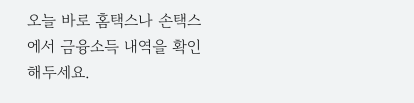오늘 바로 홈택스나 손택스에서 금융소득 내역을 확인해두세요.